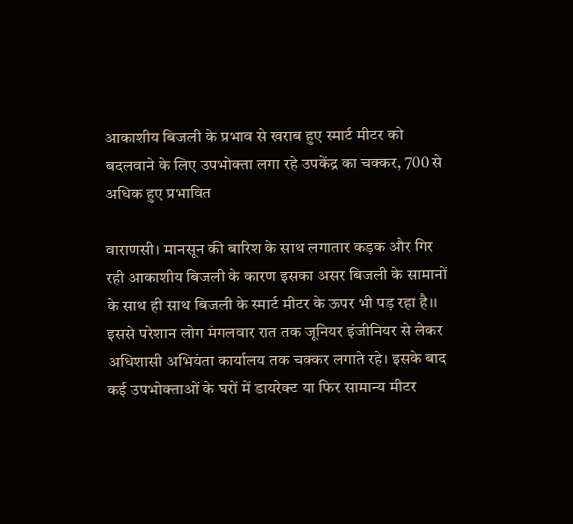आकाशीय बिजली के प्रभाव से खराब हुए स्मार्ट मीटर को बदलवाने के लिए उपभोक्ता लगा रहे उपकेंद्र का चक्कर, 700 से अधिक हुए प्रभावित

वाराणसी। मानसून की बारिश के साथ लगातार कड़क और गिर रही आकाशीय बिजली के कारण इसका असर बिजली के सामानों के साथ ही साथ बिजली के स्मार्ट मीटर के ऊपर भी पड़ रहा है।। इससे परेशान लोग मंगलवार रात तक जूनियर इंजीनियर से लेकर अधिशासी अभियंता कार्यालय तक चक्कर लगाते रहे। इसके बाद कई उपभोक्ताओं के घरों में डायरेक्ट या फिर सामान्य मीटर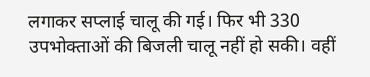लगाकर सप्लाई चालू की गई। फिर भी 330 उपभोक्ताओं की बिजली चालू नहीं हो सकी। वहीं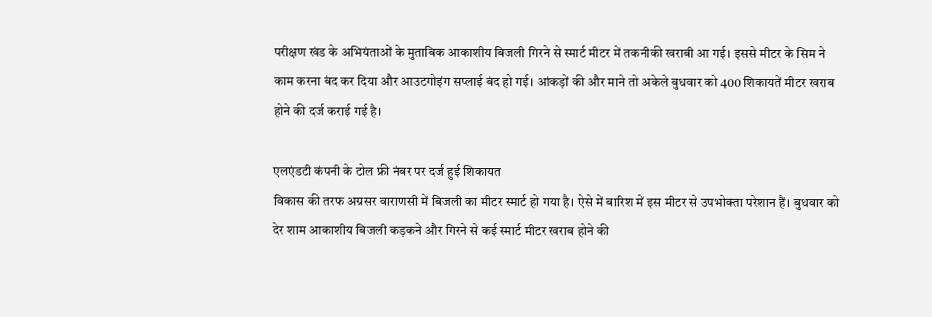परीक्षण खंड के अभियंताओं के मुताबिक आकाशीय बिजली गिरने से स्मार्ट मीटर में तकनीकी खराबी आ गई। इससे मीटर के सिम ने काम करना बंद कर दिया और आउटगोइंग सप्लाई बंद हो गई। आंकड़ों की और माने तो अकेले बुधवार को 400 शिकायतें मीटर खराब होने की दर्ज कराई गई है।

एलएंडटी कंपनी के टोल फ्री नंबर पर दर्ज हुई शिकायत
विकास की तरफ अग्रसर वाराणसी में बिजली का मीटर स्मार्ट हो गया है। ऐसे में बारिश में इस मीटर से उपभोक्ता परेशान हैं। बुधवार को देर शाम आकाशीय बिजली कड़कने और गिरने से कई स्मार्ट मीटर खराब होने की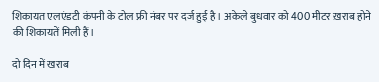शिकायत एलएंडटी कंपनी के टोल फ्री नंबर पर दर्ज हुई है। अकेले बुधवार को 400 मीटर ख़राब होने की शिकायतें मिली हैं।

दो दिन में खराब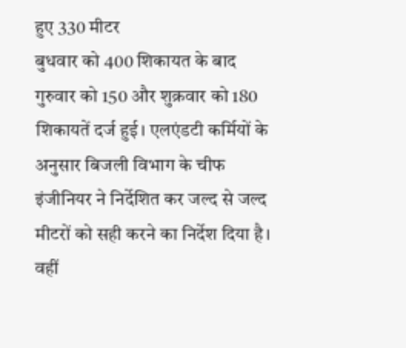हुए 330 मीटर
बुधवार को 400 शिकायत के बाद गुरुवार को 150 और शुक्रवार को 180 शिकायतें दर्ज हुई। एलएंडटी कर्मियों के अनुसार बिजली विभाग के चीफ इंजीनियर ने निर्देशित कर जल्द से जल्द मीटरों को सही करने का निर्देश दिया है। वहीं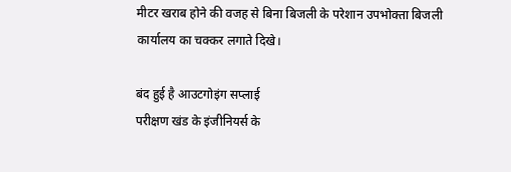मीटर खराब होने की वजह से बिना बिजली के परेशान उपभोक्ता बिजली कार्यालय का चक्कर लगाते दिखे।

बंद हुई है आउटगोइंग सप्लाई
परीक्षण खंड के इंजीनियर्स के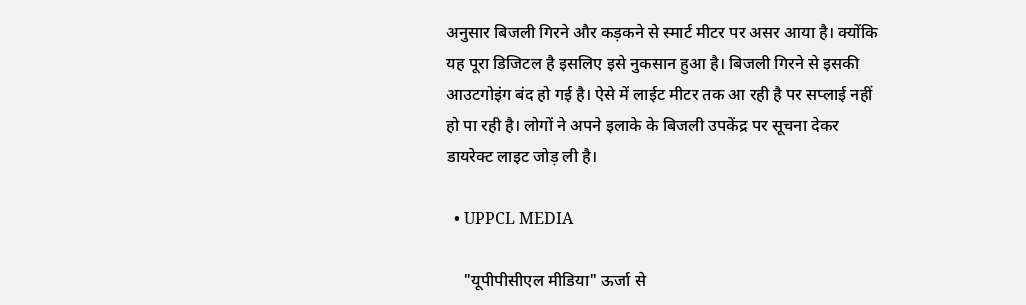अनुसार बिजली गिरने और कड़कने से स्मार्ट मीटर पर असर आया है। क्योंकि यह पूरा डिजिटल है इसलिए इसे नुकसान हुआ है। बिजली गिरने से इसकी आउटगोइंग बंद हो गई है। ऐसे में लाईट मीटर तक आ रही है पर सप्लाई नहीं हो पा रही है। लोगों ने अपने इलाके के बिजली उपकेंद्र पर सूचना देकर डायरेक्ट लाइट जोड़ ली है।

  • UPPCL MEDIA

    "यूपीपीसीएल मीडिया" ऊर्जा से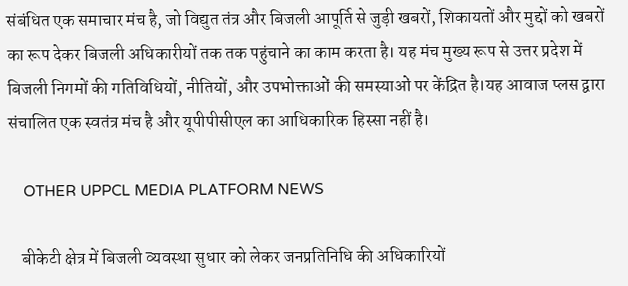संबंधित एक समाचार मंच है, जो विद्युत तंत्र और बिजली आपूर्ति से जुड़ी खबरों, शिकायतों और मुद्दों को खबरों का रूप देकर बिजली अधिकारीयों तक तक पहुंचाने का काम करता है। यह मंच मुख्य रूप से उत्तर प्रदेश में बिजली निगमों की गतिविधियों, नीतियों, और उपभोक्ताओं की समस्याओं पर केंद्रित है।यह आवाज प्लस द्वारा संचालित एक स्वतंत्र मंच है और यूपीपीसीएल का आधिकारिक हिस्सा नहीं है।

    OTHER UPPCL MEDIA PLATFORM NEWS

    बीकेटी क्षेत्र में बिजली व्यवस्था सुधार को लेकर जनप्रतिनिधि की अधिकारियों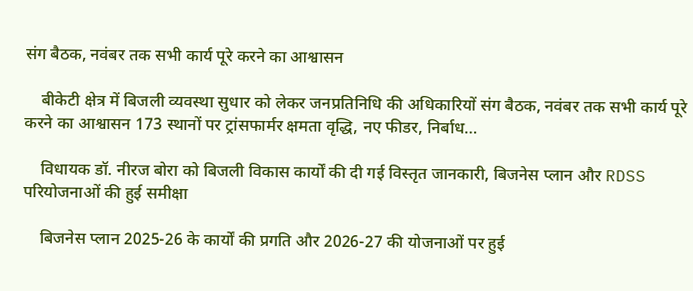संग बैठक, नवंबर तक सभी कार्य पूरे करने का आश्वासन

    बीकेटी क्षेत्र में बिजली व्यवस्था सुधार को लेकर जनप्रतिनिधि की अधिकारियों संग बैठक, नवंबर तक सभी कार्य पूरे करने का आश्वासन 173 स्थानों पर ट्रांसफार्मर क्षमता वृद्धि, नए फीडर, निर्बाध…

    विधायक डॉ. नीरज बोरा को बिजली विकास कार्यों की दी गई विस्तृत जानकारी, बिजनेस प्लान और RDSS परियोजनाओं की हुई समीक्षा

    बिजनेस प्लान 2025-26 के कार्यों की प्रगति और 2026-27 की योजनाओं पर हुई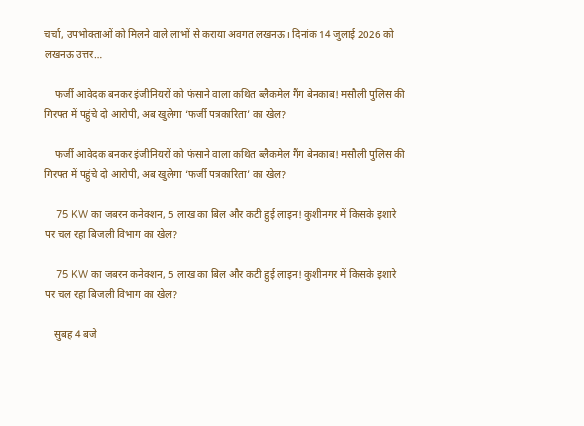चर्चा, उपभोक्ताओं को मिलने वाले लाभों से कराया अवगत लखनऊ। दिनांक 14 जुलाई 2026 को लखनऊ उत्तर…

    फर्जी आवेदक बनकर इंजीनियरों को फंसाने वाला कथित ब्लैकमेल गैंग बेनकाब! मसौली पुलिस की गिरफ्त में पहुंचे दो आरोपी, अब खुलेगा ‘फर्जी पत्रकारिता’ का खेल?

    फर्जी आवेदक बनकर इंजीनियरों को फंसाने वाला कथित ब्लैकमेल गैंग बेनकाब! मसौली पुलिस की गिरफ्त में पहुंचे दो आरोपी, अब खुलेगा ‘फर्जी पत्रकारिता’ का खेल?

    75 KW का जबरन कनेक्शन, 5 लाख का बिल और कटी हुई लाइन! कुशीनगर में किसके इशारे पर चल रहा बिजली विभाग का खेल?

    75 KW का जबरन कनेक्शन, 5 लाख का बिल और कटी हुई लाइन! कुशीनगर में किसके इशारे पर चल रहा बिजली विभाग का खेल?

    सुबह 4 बजे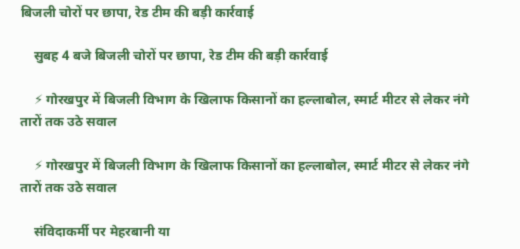बिजली चोरों पर छापा, रेड टीम की बड़ी कार्रवाई

    सुबह 4 बजे बिजली चोरों पर छापा, रेड टीम की बड़ी कार्रवाई

    ⚡ गोरखपुर में बिजली विभाग के खिलाफ किसानों का हल्लाबोल, स्मार्ट मीटर से लेकर नंगे तारों तक उठे सवाल

    ⚡ गोरखपुर में बिजली विभाग के खिलाफ किसानों का हल्लाबोल, स्मार्ट मीटर से लेकर नंगे तारों तक उठे सवाल

    संविदाकर्मी पर मेहरबानी या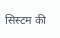सिस्टम की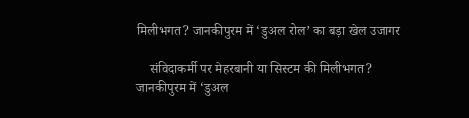मिलीभगत? जानकीपुरम में ‘डुअल रोल’ का बड़ा खेल उजागर

    संविदाकर्मी पर मेहरबानी या सिस्टम की मिलीभगत? जानकीपुरम में ‘डुअल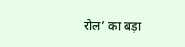रोल’ का बड़ा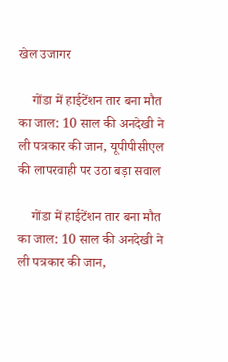खेल उजागर

    गोंडा में हाईटेंशन तार बना मौत का जाल: 10 साल की अनदेखी ने ली पत्रकार की जान, यूपीपीसीएल की लापरवाही पर उठा बड़ा सवाल

    गोंडा में हाईटेंशन तार बना मौत का जाल: 10 साल की अनदेखी ने ली पत्रकार की जान,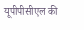यूपीपीसीएल की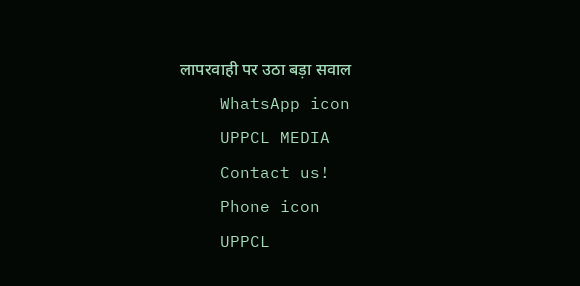लापरवाही पर उठा बड़ा सवाल
    WhatsApp icon
    UPPCL MEDIA
    Contact us!
    Phone icon
    UPPCL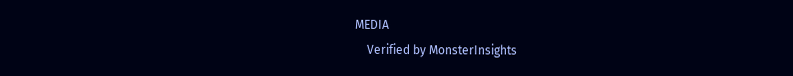MEDIA
    Verified by MonsterInsights